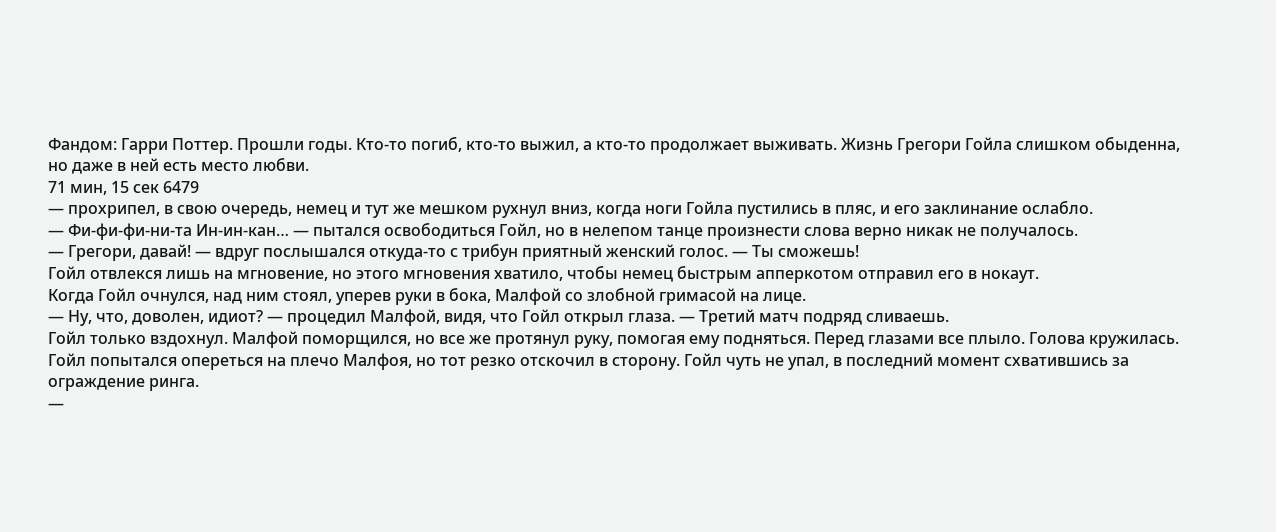Фандом: Гарри Поттер. Прошли годы. Кто-то погиб, кто-то выжил, а кто-то продолжает выживать. Жизнь Грегори Гойла слишком обыденна, но даже в ней есть место любви.
71 мин, 15 сек 6479
— прохрипел, в свою очередь, немец и тут же мешком рухнул вниз, когда ноги Гойла пустились в пляс, и его заклинание ослабло.
— Фи-фи-фи-ни-та Ин-ин-кан… — пытался освободиться Гойл, но в нелепом танце произнести слова верно никак не получалось.
— Грегори, давай! — вдруг послышался откуда-то с трибун приятный женский голос. — Ты сможешь!
Гойл отвлекся лишь на мгновение, но этого мгновения хватило, чтобы немец быстрым апперкотом отправил его в нокаут.
Когда Гойл очнулся, над ним стоял, уперев руки в бока, Малфой со злобной гримасой на лице.
— Ну, что, доволен, идиот? — процедил Малфой, видя, что Гойл открыл глаза. — Третий матч подряд сливаешь.
Гойл только вздохнул. Малфой поморщился, но все же протянул руку, помогая ему подняться. Перед глазами все плыло. Голова кружилась. Гойл попытался опереться на плечо Малфоя, но тот резко отскочил в сторону. Гойл чуть не упал, в последний момент схватившись за ограждение ринга.
—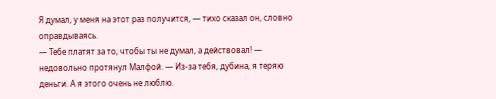Я думал, у меня на этот раз получится, — тихо сказал он, словно оправдываясь.
— Тебе платят за то, чтобы ты не думал, а действовал! — недовольно протянул Малфой. — Из-за тебя, дубина, я теряю деньги. А я этого очень не люблю.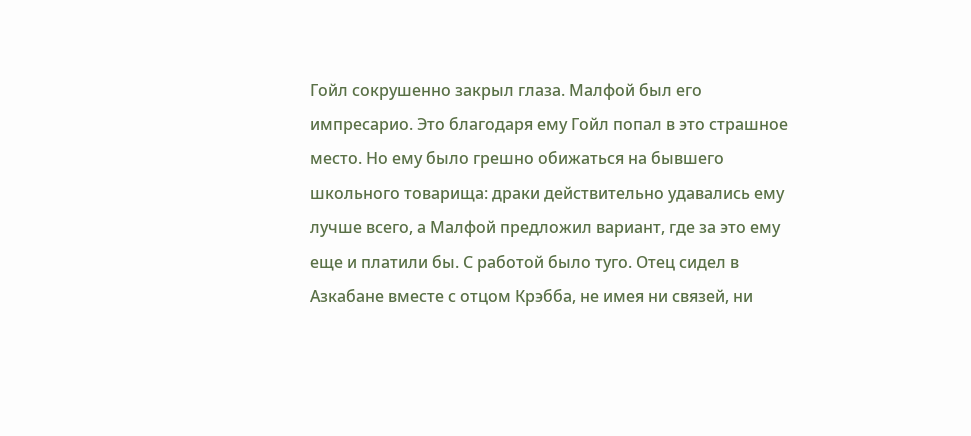Гойл сокрушенно закрыл глаза. Малфой был его импресарио. Это благодаря ему Гойл попал в это страшное место. Но ему было грешно обижаться на бывшего школьного товарища: драки действительно удавались ему лучше всего, а Малфой предложил вариант, где за это ему еще и платили бы. С работой было туго. Отец сидел в Азкабане вместе с отцом Крэбба, не имея ни связей, ни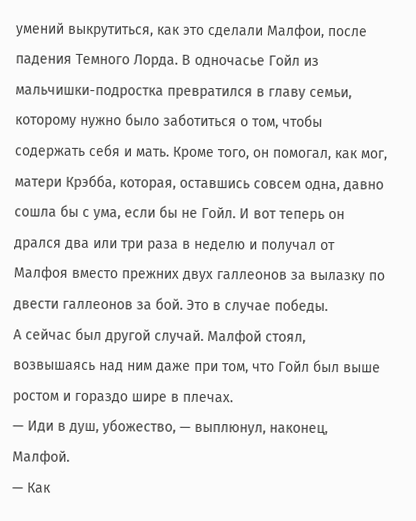умений выкрутиться, как это сделали Малфои, после падения Темного Лорда. В одночасье Гойл из мальчишки-подростка превратился в главу семьи, которому нужно было заботиться о том, чтобы содержать себя и мать. Кроме того, он помогал, как мог, матери Крэбба, которая, оставшись совсем одна, давно сошла бы с ума, если бы не Гойл. И вот теперь он дрался два или три раза в неделю и получал от Малфоя вместо прежних двух галлеонов за вылазку по двести галлеонов за бой. Это в случае победы.
А сейчас был другой случай. Малфой стоял, возвышаясь над ним даже при том, что Гойл был выше ростом и гораздо шире в плечах.
— Иди в душ, убожество, — выплюнул, наконец, Малфой.
— Как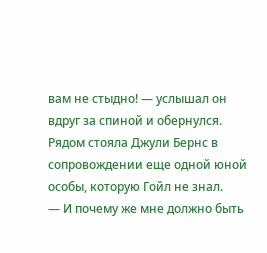вам не стыдно! — услышал он вдруг за спиной и обернулся.
Рядом стояла Джули Бернс в сопровождении еще одной юной особы, которую Гойл не знал.
— И почему же мне должно быть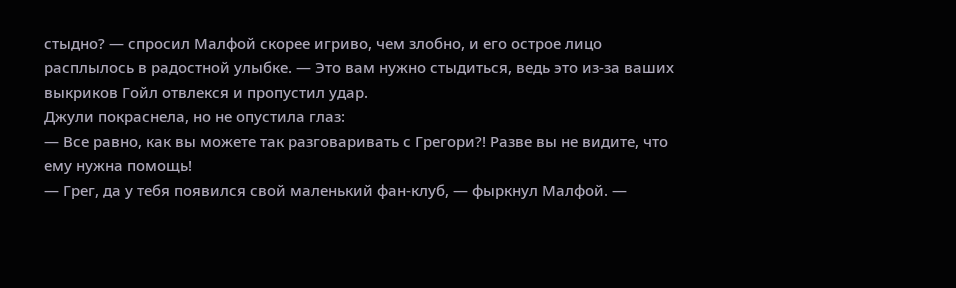стыдно? — спросил Малфой скорее игриво, чем злобно, и его острое лицо расплылось в радостной улыбке. — Это вам нужно стыдиться, ведь это из-за ваших выкриков Гойл отвлекся и пропустил удар.
Джули покраснела, но не опустила глаз:
— Все равно, как вы можете так разговаривать с Грегори?! Разве вы не видите, что ему нужна помощь!
— Грег, да у тебя появился свой маленький фан-клуб, — фыркнул Малфой. —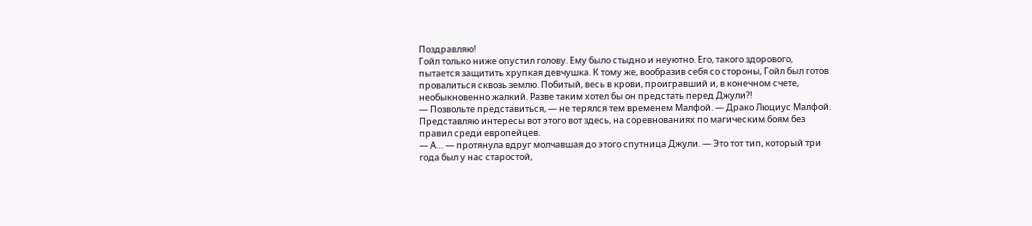Поздравляю!
Гойл только ниже опустил голову. Ему было стыдно и неуютно. Его, такого здорового, пытается защитить хрупкая девчушка. К тому же, вообразив себя со стороны, Гойл был готов провалиться сквозь землю. Побитый, весь в крови, проигравший и, в конечном счете, необыкновенно жалкий. Разве таким хотел бы он предстать перед Джули?!
— Позвольте представиться, — не терялся тем временем Малфой. — Драко Люциус Малфой. Представляю интересы вот этого вот здесь, на соревнованиях по магическим боям без правил среди европейцев.
— А… — протянула вдруг молчавшая до этого спутница Джули. — Это тот тип, который три года был у нас старостой,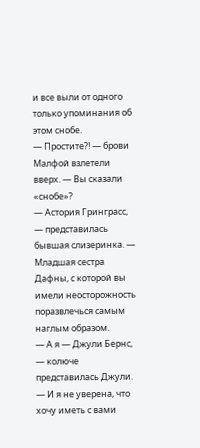и все выли от одного только упоминания об этом снобе.
— Простите?! — брови Малфой взлетели вверх. — Вы сказали «снобе»?
— Астория Гринграсс, — представилась бывшая слизеринка. — Младшая сестра Дафны, с которой вы имели неосторожность поразвлечься самым наглым образом.
— А я — Джули Бернс, — колюче представилась Джули. — И я не уверена, что хочу иметь с вами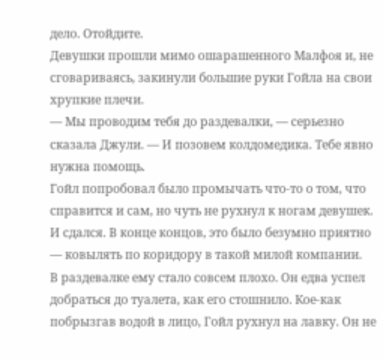дело. Отойдите.
Девушки прошли мимо ошарашенного Малфоя и, не сговариваясь, закинули большие руки Гойла на свои хрупкие плечи.
— Мы проводим тебя до раздевалки, — серьезно сказала Джули. — И позовем колдомедика. Тебе явно нужна помощь.
Гойл попробовал было промычать что-то о том, что справится и сам, но чуть не рухнул к ногам девушек. И сдался. В конце концов, это было безумно приятно — ковылять по коридору в такой милой компании.
В раздевалке ему стало совсем плохо. Он едва успел добраться до туалета, как его стошнило. Кое-как побрызгав водой в лицо, Гойл рухнул на лавку. Он не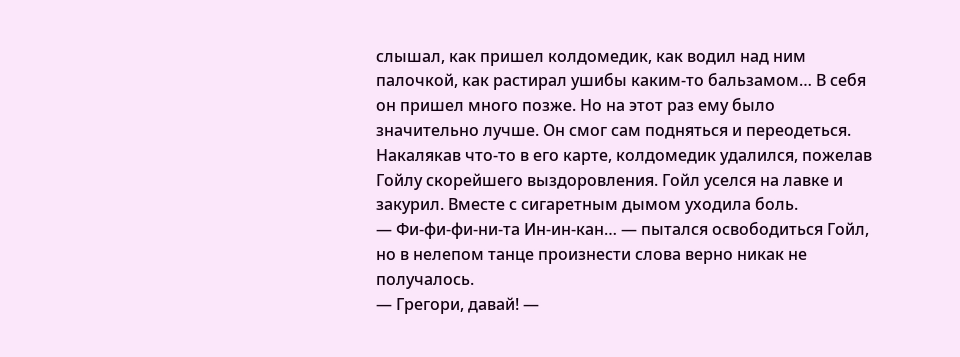слышал, как пришел колдомедик, как водил над ним палочкой, как растирал ушибы каким-то бальзамом… В себя он пришел много позже. Но на этот раз ему было значительно лучше. Он смог сам подняться и переодеться. Накалякав что-то в его карте, колдомедик удалился, пожелав Гойлу скорейшего выздоровления. Гойл уселся на лавке и закурил. Вместе с сигаретным дымом уходила боль.
— Фи-фи-фи-ни-та Ин-ин-кан… — пытался освободиться Гойл, но в нелепом танце произнести слова верно никак не получалось.
— Грегори, давай! —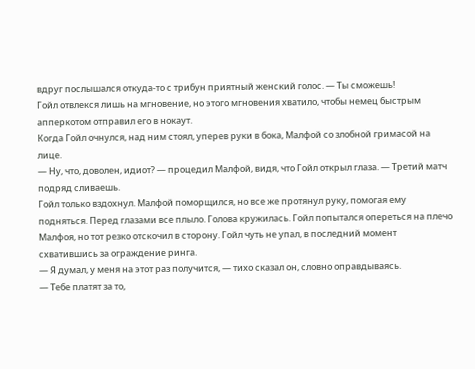вдруг послышался откуда-то с трибун приятный женский голос. — Ты сможешь!
Гойл отвлекся лишь на мгновение, но этого мгновения хватило, чтобы немец быстрым апперкотом отправил его в нокаут.
Когда Гойл очнулся, над ним стоял, уперев руки в бока, Малфой со злобной гримасой на лице.
— Ну, что, доволен, идиот? — процедил Малфой, видя, что Гойл открыл глаза. — Третий матч подряд сливаешь.
Гойл только вздохнул. Малфой поморщился, но все же протянул руку, помогая ему подняться. Перед глазами все плыло. Голова кружилась. Гойл попытался опереться на плечо Малфоя, но тот резко отскочил в сторону. Гойл чуть не упал, в последний момент схватившись за ограждение ринга.
— Я думал, у меня на этот раз получится, — тихо сказал он, словно оправдываясь.
— Тебе платят за то,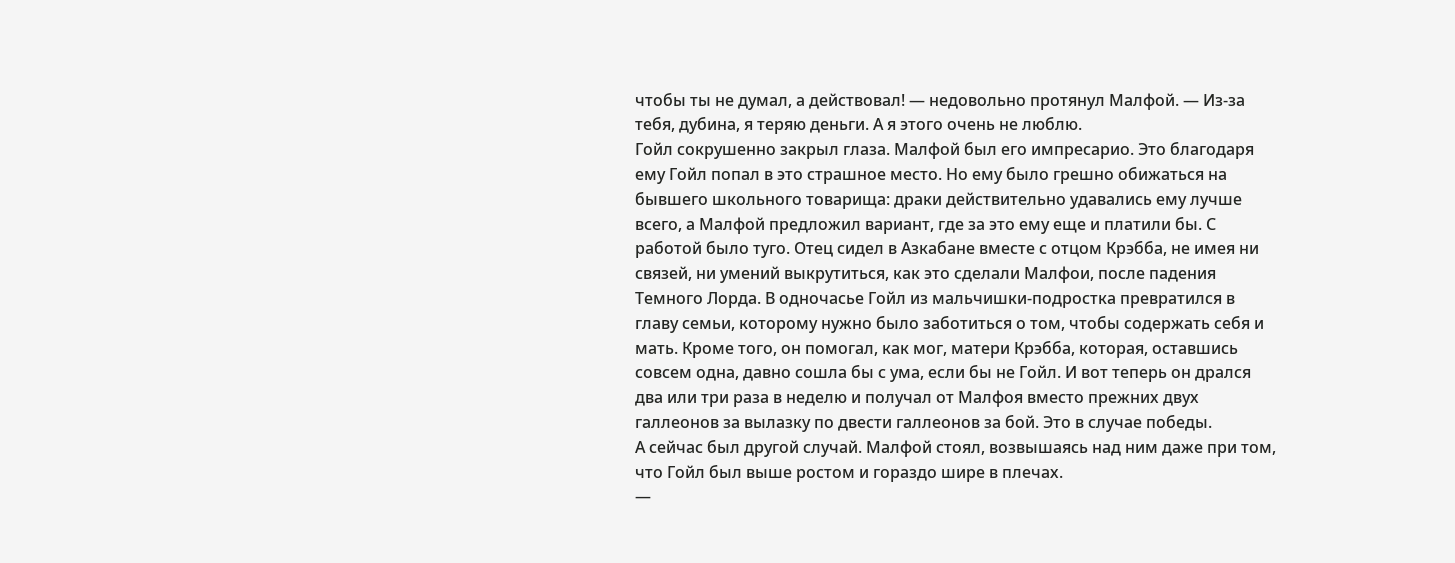чтобы ты не думал, а действовал! — недовольно протянул Малфой. — Из-за тебя, дубина, я теряю деньги. А я этого очень не люблю.
Гойл сокрушенно закрыл глаза. Малфой был его импресарио. Это благодаря ему Гойл попал в это страшное место. Но ему было грешно обижаться на бывшего школьного товарища: драки действительно удавались ему лучше всего, а Малфой предложил вариант, где за это ему еще и платили бы. С работой было туго. Отец сидел в Азкабане вместе с отцом Крэбба, не имея ни связей, ни умений выкрутиться, как это сделали Малфои, после падения Темного Лорда. В одночасье Гойл из мальчишки-подростка превратился в главу семьи, которому нужно было заботиться о том, чтобы содержать себя и мать. Кроме того, он помогал, как мог, матери Крэбба, которая, оставшись совсем одна, давно сошла бы с ума, если бы не Гойл. И вот теперь он дрался два или три раза в неделю и получал от Малфоя вместо прежних двух галлеонов за вылазку по двести галлеонов за бой. Это в случае победы.
А сейчас был другой случай. Малфой стоял, возвышаясь над ним даже при том, что Гойл был выше ростом и гораздо шире в плечах.
—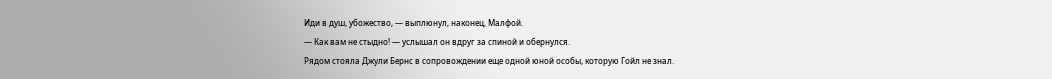Иди в душ, убожество, — выплюнул, наконец, Малфой.
— Как вам не стыдно! — услышал он вдруг за спиной и обернулся.
Рядом стояла Джули Бернс в сопровождении еще одной юной особы, которую Гойл не знал.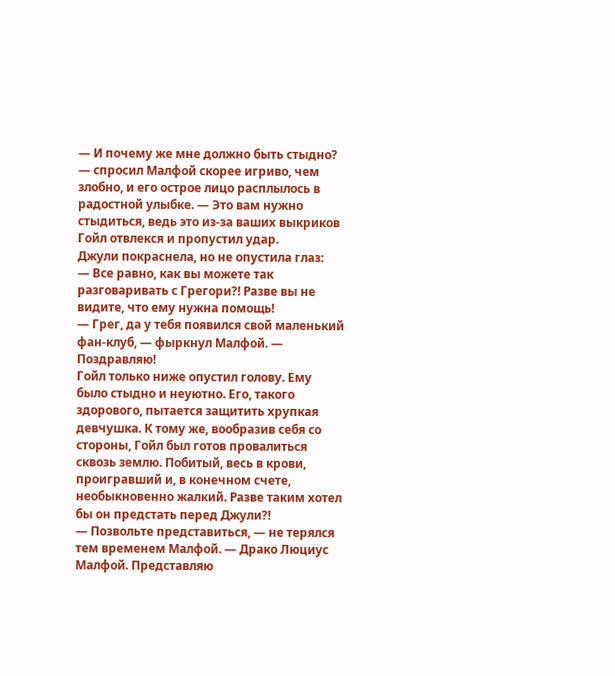— И почему же мне должно быть стыдно? — спросил Малфой скорее игриво, чем злобно, и его острое лицо расплылось в радостной улыбке. — Это вам нужно стыдиться, ведь это из-за ваших выкриков Гойл отвлекся и пропустил удар.
Джули покраснела, но не опустила глаз:
— Все равно, как вы можете так разговаривать с Грегори?! Разве вы не видите, что ему нужна помощь!
— Грег, да у тебя появился свой маленький фан-клуб, — фыркнул Малфой. — Поздравляю!
Гойл только ниже опустил голову. Ему было стыдно и неуютно. Его, такого здорового, пытается защитить хрупкая девчушка. К тому же, вообразив себя со стороны, Гойл был готов провалиться сквозь землю. Побитый, весь в крови, проигравший и, в конечном счете, необыкновенно жалкий. Разве таким хотел бы он предстать перед Джули?!
— Позвольте представиться, — не терялся тем временем Малфой. — Драко Люциус Малфой. Представляю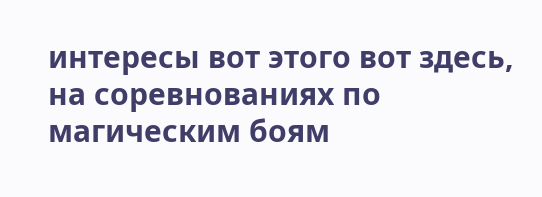интересы вот этого вот здесь, на соревнованиях по магическим боям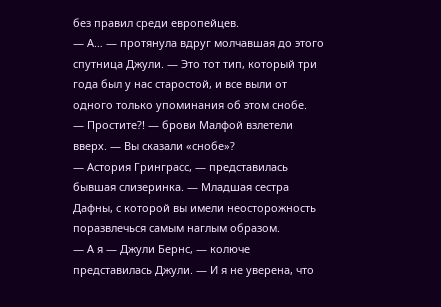без правил среди европейцев.
— А… — протянула вдруг молчавшая до этого спутница Джули. — Это тот тип, который три года был у нас старостой, и все выли от одного только упоминания об этом снобе.
— Простите?! — брови Малфой взлетели вверх. — Вы сказали «снобе»?
— Астория Гринграсс, — представилась бывшая слизеринка. — Младшая сестра Дафны, с которой вы имели неосторожность поразвлечься самым наглым образом.
— А я — Джули Бернс, — колюче представилась Джули. — И я не уверена, что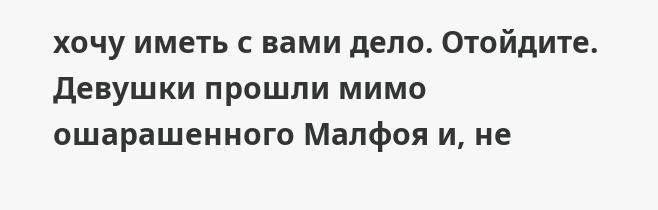хочу иметь с вами дело. Отойдите.
Девушки прошли мимо ошарашенного Малфоя и, не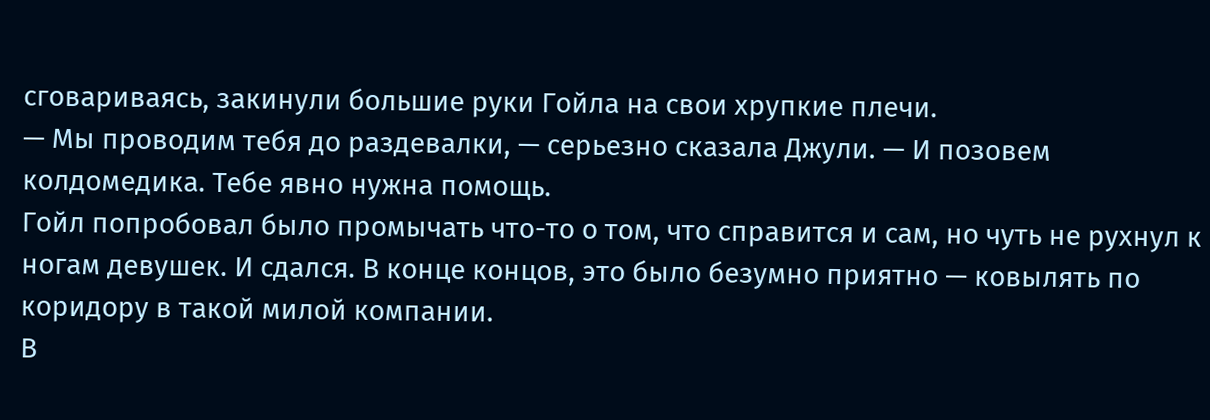сговариваясь, закинули большие руки Гойла на свои хрупкие плечи.
— Мы проводим тебя до раздевалки, — серьезно сказала Джули. — И позовем колдомедика. Тебе явно нужна помощь.
Гойл попробовал было промычать что-то о том, что справится и сам, но чуть не рухнул к ногам девушек. И сдался. В конце концов, это было безумно приятно — ковылять по коридору в такой милой компании.
В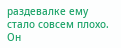раздевалке ему стало совсем плохо. Он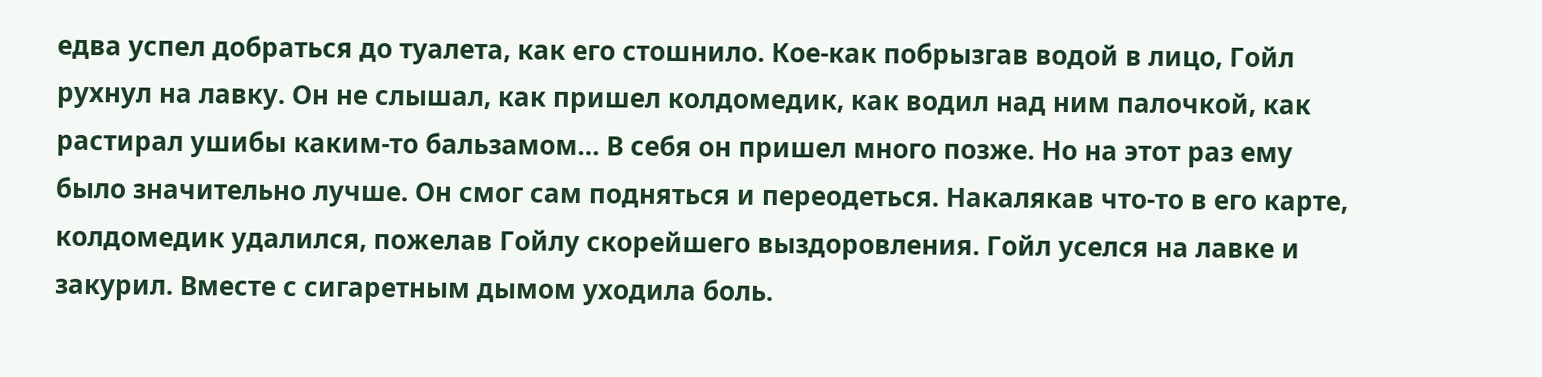едва успел добраться до туалета, как его стошнило. Кое-как побрызгав водой в лицо, Гойл рухнул на лавку. Он не слышал, как пришел колдомедик, как водил над ним палочкой, как растирал ушибы каким-то бальзамом… В себя он пришел много позже. Но на этот раз ему было значительно лучше. Он смог сам подняться и переодеться. Накалякав что-то в его карте, колдомедик удалился, пожелав Гойлу скорейшего выздоровления. Гойл уселся на лавке и закурил. Вместе с сигаретным дымом уходила боль.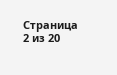Страница 2 из 20